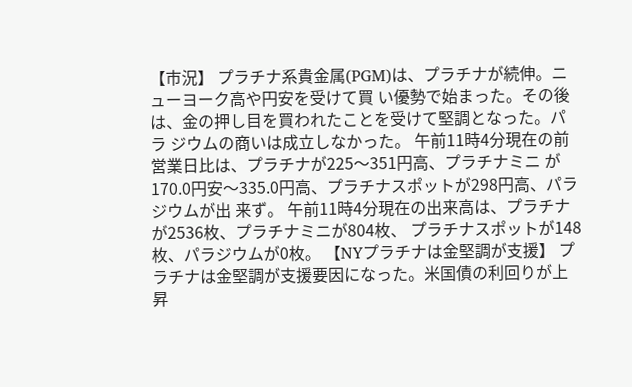【市況】 プラチナ系貴金属(PGM)は、プラチナが続伸。ニューヨーク高や円安を受けて買 い優勢で始まった。その後は、金の押し目を買われたことを受けて堅調となった。パラ ジウムの商いは成立しなかった。 午前11時4分現在の前営業日比は、プラチナが225〜351円高、プラチナミニ が170.0円安〜335.0円高、プラチナスポットが298円高、パラジウムが出 来ず。 午前11時4分現在の出来高は、プラチナが2536枚、プラチナミニが804枚、 プラチナスポットが148枚、パラジウムが0枚。 【NYプラチナは金堅調が支援】 プラチナは金堅調が支援要因になった。米国債の利回りが上昇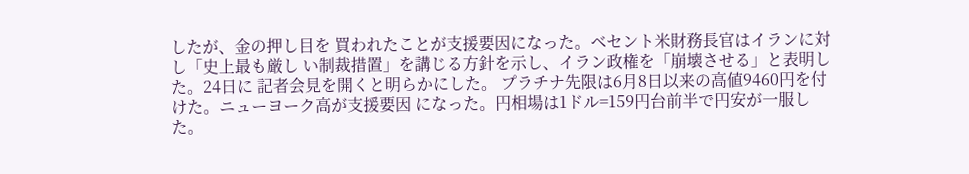したが、金の押し目を 買われたことが支援要因になった。ベセント米財務長官はイランに対し「史上最も厳し い制裁措置」を講じる方針を示し、イラン政権を「崩壊させる」と表明した。24日に 記者会見を開くと明らかにした。 プラチナ先限は6月8日以来の高値9460円を付けた。ニューヨーク高が支援要因 になった。円相場は1ドル=159円台前半で円安が一服した。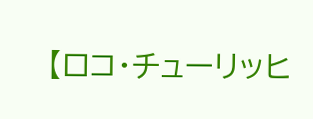【ロコ・チューリッヒ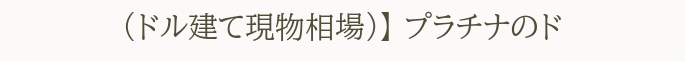(ドル建て現物相場)】 プラチナのド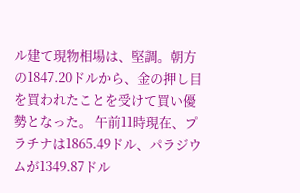ル建て現物相場は、堅調。朝方の1847.20ドルから、金の押し目 を買われたことを受けて買い優勢となった。 午前11時現在、プラチナは1865.49ドル、パラジウムが1349.87ドル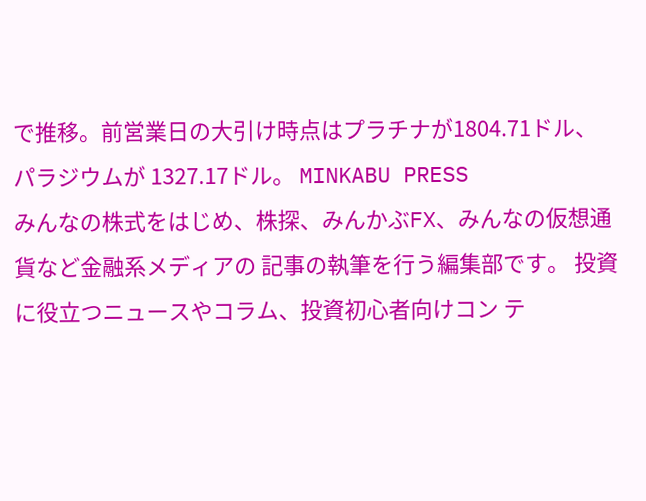で推移。前営業日の大引け時点はプラチナが1804.71ドル、パラジウムが 1327.17ドル。 MINKABU PRESS
みんなの株式をはじめ、株探、みんかぶFX、みんなの仮想通貨など金融系メディアの 記事の執筆を行う編集部です。 投資に役立つニュースやコラム、投資初心者向けコン テ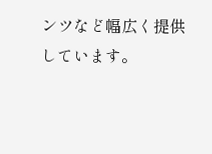ンツなど幅広く提供しています。